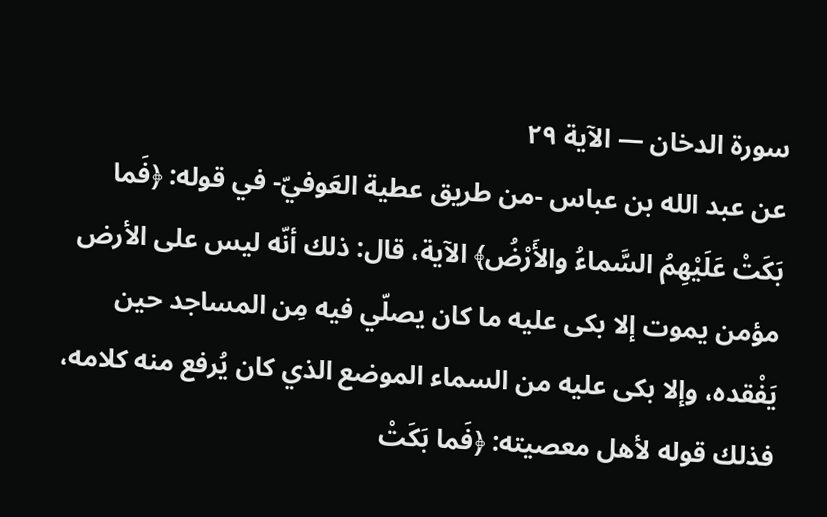سورة الدخان — الآية ٢٩
عن عبد الله بن عباس -من طريق عطية العَوفيّ- في قوله: ﴿فَما بَكَتْ عَلَيْهِمُ السَّماءُ والأَرْضُ﴾ الآية، قال: ذلك أنّه ليس على الأرض مؤمن يموت إلا بكى عليه ما كان يصلّي فيه مِن المساجد حين يَفْقده، وإلا بكى عليه من السماء الموضع الذي كان يُرفع منه كلامه، فذلك قوله لأهل معصيته: ﴿فَما بَكَتْ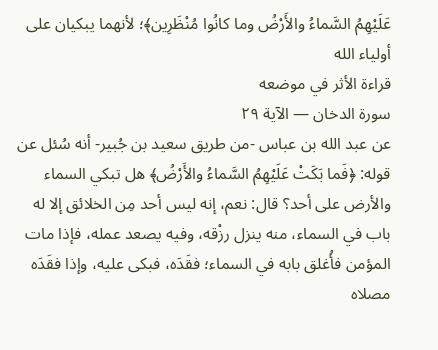عَلَيْهِمُ السَّماءُ والأَرْضُ وما كانُوا مُنْظَرِين﴾؛ لأنهما يبكيان على أولياء الله
قراءة الأثر في موضعه
سورة الدخان — الآية ٢٩
عن عبد الله بن عباس -من طريق سعيد بن جُبير- أنه سُئل عن قوله: ﴿فَما بَكَتْ عَلَيْهِمُ السَّماءُ والأَرْضُ﴾ هل تبكي السماء والأرض على أحد؟ قال: نعم، إنه ليس أحد مِن الخلائق إلا له باب في السماء، منه ينزل رزْقه، وفيه يصعد عمله، فإذا مات المؤمن فأُغلق بابه في السماء؛ فقَدَه، فبكى عليه، وإذا فقَدَه مصلاه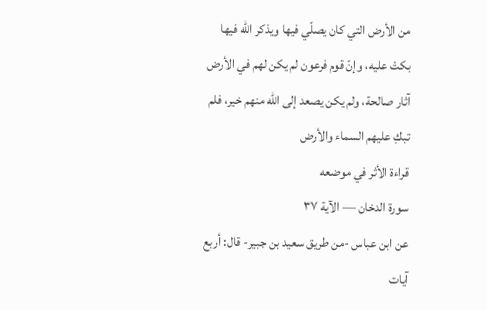من الأرض التي كان يصلّي فيها ويذكر الله فيها بكتْ عليه، وإنّ قوم فرعون لم يكن لهم في الأرض آثار صالحة، ولم يكن يصعد إلى الله منهم خير، فلم تبكِ عليهم السماء والأرض
قراءة الأثر في موضعه
سورة الدخان — الآية ٣٧
عن ابن عباس -من طريق سعيد بن جبير- قال: أربع آيات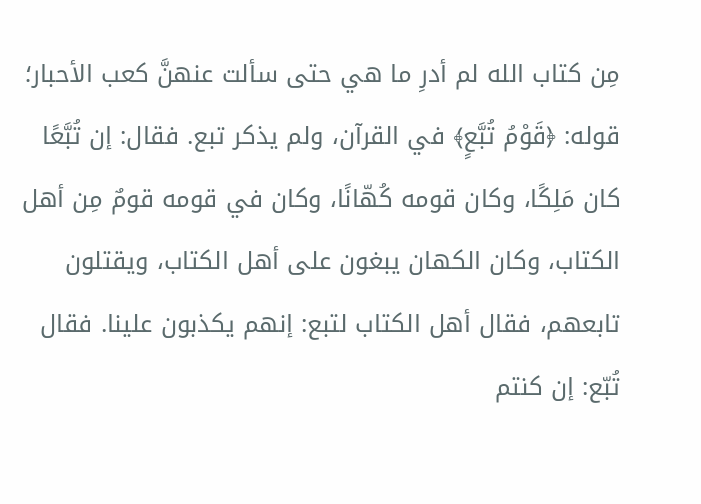مِن كتاب الله لم أدرِ ما هي حتى سألت عنهنَّ كعب الأحبار؛ قوله: ﴿قَوْمُ تُبَّعٍ﴾ في القرآن، ولم يذكر تبع. فقال: إن تُبَّعًا كان مَلِكًا، وكان قومه كُهّانًا، وكان في قومه قومٌ مِن أهل الكتاب، وكان الكهان يبغون على أهل الكتاب، ويقتلون تابعهم، فقال أهل الكتاب لتبع: إنهم يكذبون علينا. فقال تُبّع: إن كنتم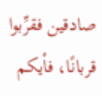صادقين فقرِّبوا قربانًا، فأيكم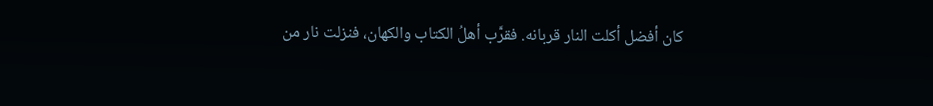كان أفضل أكلت النار قربانه. فقرَّب أهلُ الكتاب والكهان، فنزلت نار من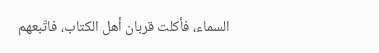السماء، فأكلت قربان أهل الكتاب، فاتّبعهم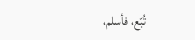تُبّع، فأسلم،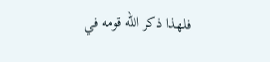فلهذا ذكر الله قومه في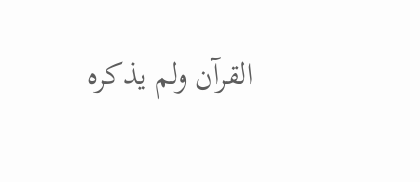القرآن ولم يذكره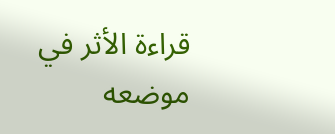قراءة الأثر في موضعه